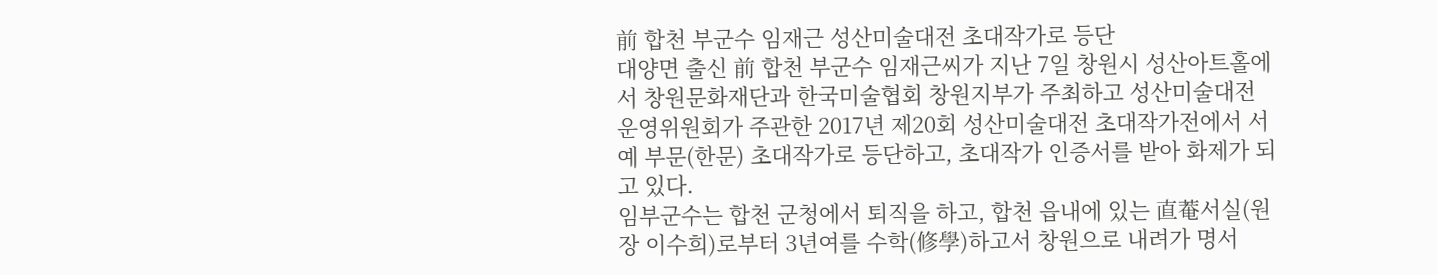前 합천 부군수 임재근 성산미술대전 초대작가로 등단
대양면 출신 前 합천 부군수 임재근씨가 지난 7일 창원시 성산아트홀에서 창원문화재단과 한국미술협회 창원지부가 주최하고 성산미술대전 운영위원회가 주관한 2017년 제20회 성산미술대전 초대작가전에서 서예 부문(한문) 초대작가로 등단하고, 초대작가 인증서를 받아 화제가 되고 있다.
임부군수는 합천 군청에서 퇴직을 하고, 합천 읍내에 있는 直菴서실(원장 이수희)로부터 3년여를 수학(修學)하고서 창원으로 내려가 명서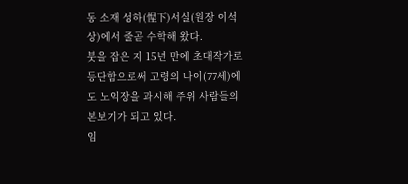동 소재 성하(惺下)서실(원장 이석상)에서 줄곧 수학해 왔다.
붓을 잡은 지 15년 만에 초대작가로 등단함으로써 고령의 나이(77세)에도 노익장을 과시해 주위 사람들의 본보기가 되고 있다.
임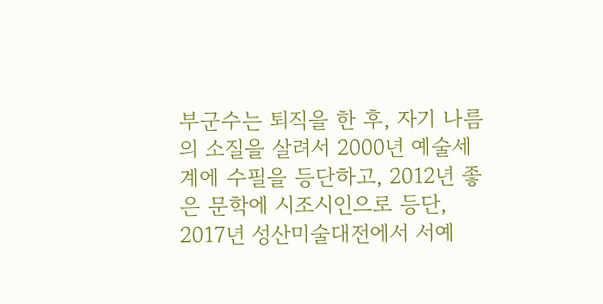부군수는 퇴직을 한 후, 자기 나름의 소질을 살려서 2000년 예술세계에 수필을 등단하고, 2012년 좋은 문학에 시조시인으로 등단, 2017년 성산미술대전에서 서예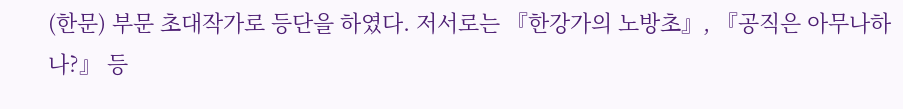(한문) 부문 초대작가로 등단을 하였다. 저서로는 『한강가의 노방초』, 『공직은 아무나하나?』 등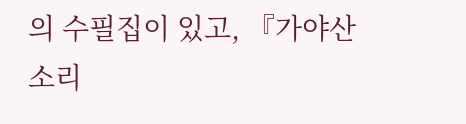의 수필집이 있고, 『가야산 소리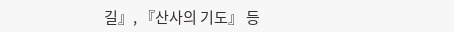길』, 『산사의 기도』 등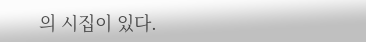의 시집이 있다.